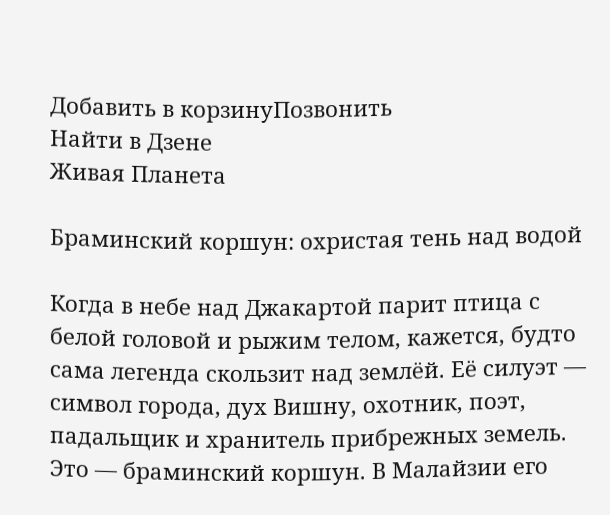Добавить в корзинуПозвонить
Найти в Дзене
Живая Планета

Браминский коршун: охристая тень над водой

Когда в небе над Джакартой парит птица с белой головой и рыжим телом, кажется, будто сама легенда скользит над землёй. Её силуэт — символ города, дух Вишну, охотник, поэт, падальщик и хранитель прибрежных земель. Это — браминский коршун. В Малайзии его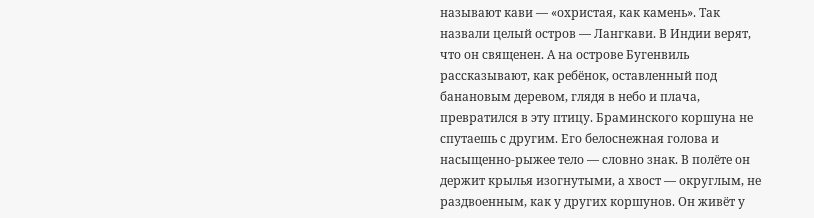называют кави — «охристая, как камень». Так назвали целый остров — Лангкави. В Индии верят, что он священен. А на острове Бугенвиль рассказывают, как ребёнок, оставленный под банановым деревом, глядя в небо и плача, превратился в эту птицу. Браминского коршуна не спутаешь с другим. Его белоснежная голова и насыщенно-рыжее тело — словно знак. В полёте он держит крылья изогнутыми, а хвост — округлым, не раздвоенным, как у других коршунов. Он живёт у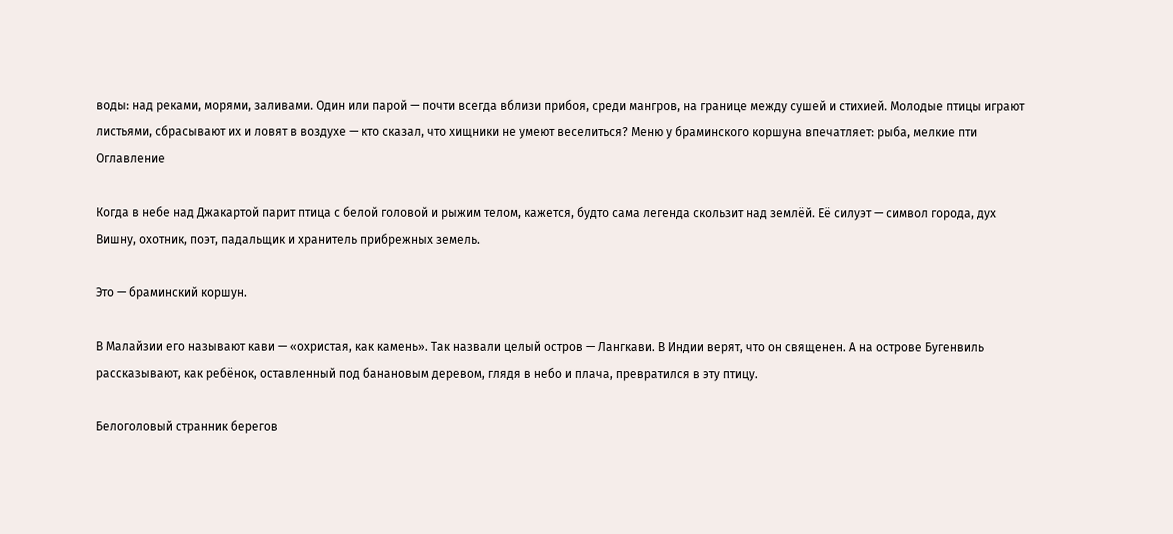воды: над реками, морями, заливами. Один или парой — почти всегда вблизи прибоя, среди мангров, на границе между сушей и стихией. Молодые птицы играют листьями, сбрасывают их и ловят в воздухе — кто сказал, что хищники не умеют веселиться? Меню у браминского коршуна впечатляет: рыба, мелкие пти
Оглавление

Когда в небе над Джакартой парит птица с белой головой и рыжим телом, кажется, будто сама легенда скользит над землёй. Её силуэт — символ города, дух Вишну, охотник, поэт, падальщик и хранитель прибрежных земель.

Это — браминский коршун.

В Малайзии его называют кави — «охристая, как камень». Так назвали целый остров — Лангкави. В Индии верят, что он священен. А на острове Бугенвиль рассказывают, как ребёнок, оставленный под банановым деревом, глядя в небо и плача, превратился в эту птицу.

Белоголовый странник берегов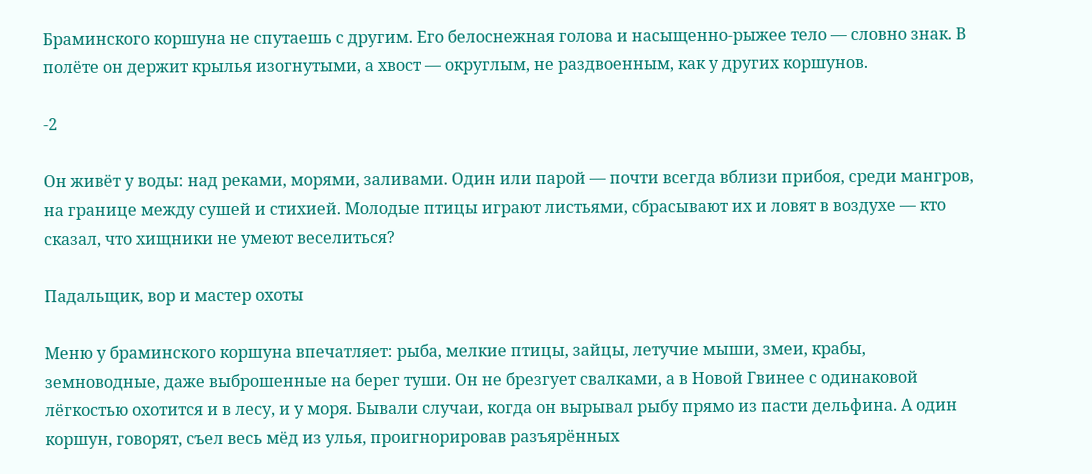Браминского коршуна не спутаешь с другим. Его белоснежная голова и насыщенно-рыжее тело — словно знак. В полёте он держит крылья изогнутыми, а хвост — округлым, не раздвоенным, как у других коршунов.

-2

Он живёт у воды: над реками, морями, заливами. Один или парой — почти всегда вблизи прибоя, среди мангров, на границе между сушей и стихией. Молодые птицы играют листьями, сбрасывают их и ловят в воздухе — кто сказал, что хищники не умеют веселиться?

Падальщик, вор и мастер охоты

Меню у браминского коршуна впечатляет: рыба, мелкие птицы, зайцы, летучие мыши, змеи, крабы, земноводные, даже выброшенные на берег туши. Он не брезгует свалками, а в Новой Гвинее с одинаковой лёгкостью охотится и в лесу, и у моря. Бывали случаи, когда он вырывал рыбу прямо из пасти дельфина. А один коршун, говорят, съел весь мёд из улья, проигнорировав разъярённых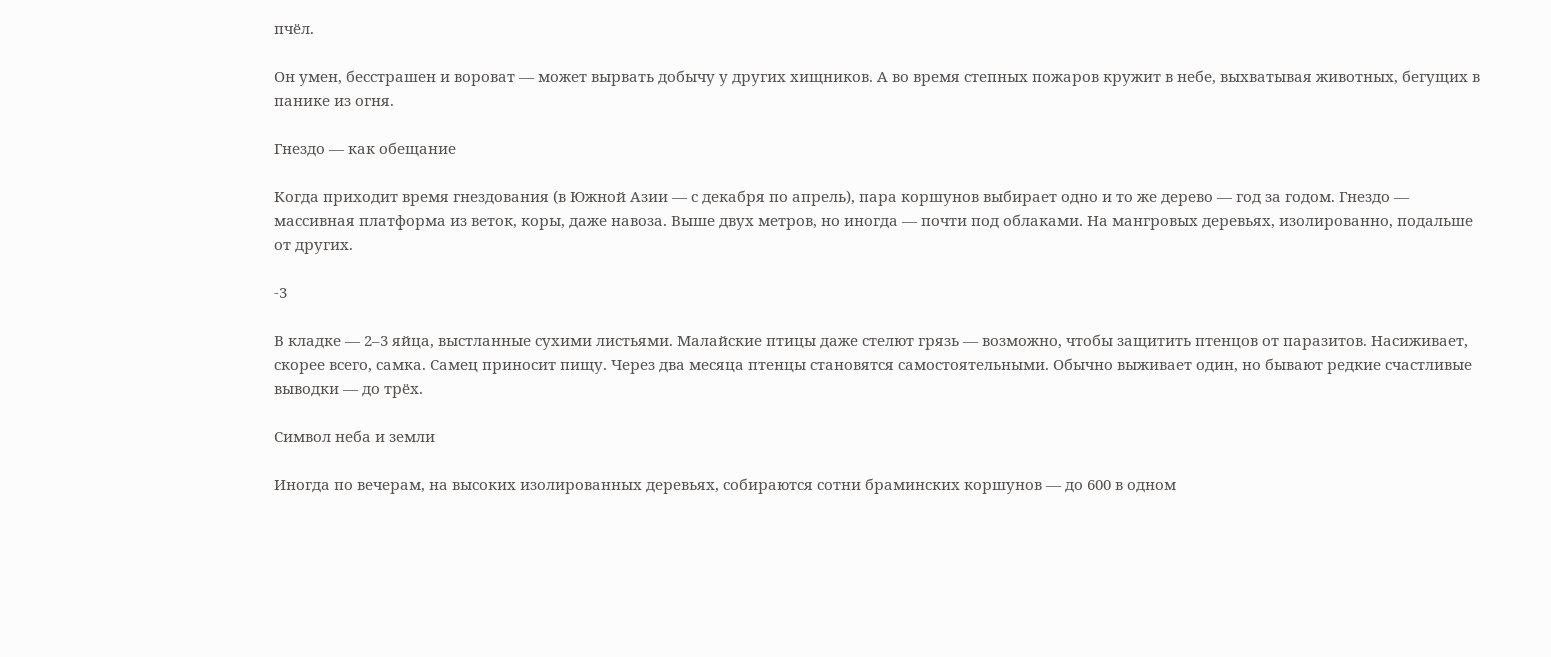пчёл.

Он умен, бесстрашен и вороват — может вырвать добычу у других хищников. А во время степных пожаров кружит в небе, выхватывая животных, бегущих в панике из огня.

Гнездо — как обещание

Когда приходит время гнездования (в Южной Азии — с декабря по апрель), пара коршунов выбирает одно и то же дерево — год за годом. Гнездо — массивная платформа из веток, коры, даже навоза. Выше двух метров, но иногда — почти под облаками. На мангровых деревьях, изолированно, подальше от других.

-3

В кладке — 2–3 яйца, выстланные сухими листьями. Малайские птицы даже стелют грязь — возможно, чтобы защитить птенцов от паразитов. Насиживает, скорее всего, самка. Самец приносит пищу. Через два месяца птенцы становятся самостоятельными. Обычно выживает один, но бывают редкие счастливые выводки — до трёх.

Символ неба и земли

Иногда по вечерам, на высоких изолированных деревьях, собираются сотни браминских коршунов — до 600 в одном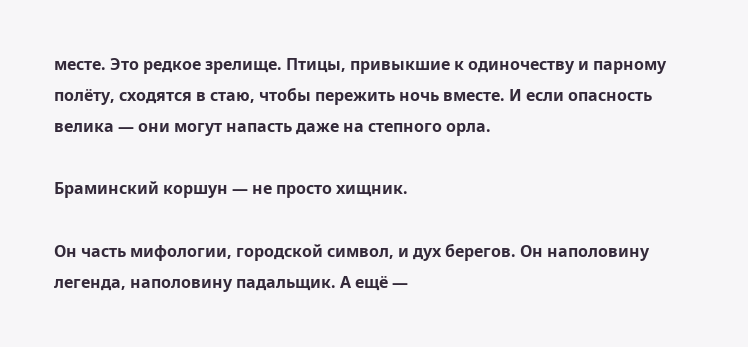месте. Это редкое зрелище. Птицы, привыкшие к одиночеству и парному полёту, сходятся в стаю, чтобы пережить ночь вместе. И если опасность велика — они могут напасть даже на степного орла.

Браминский коршун — не просто хищник.

Он часть мифологии, городской символ, и дух берегов. Он наполовину легенда, наполовину падальщик. А ещё —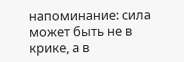напоминание: сила может быть не в крике, а в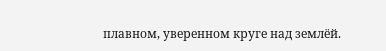плавном, уверенном круге над землёй.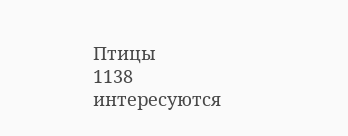Птицы
1138 интересуются